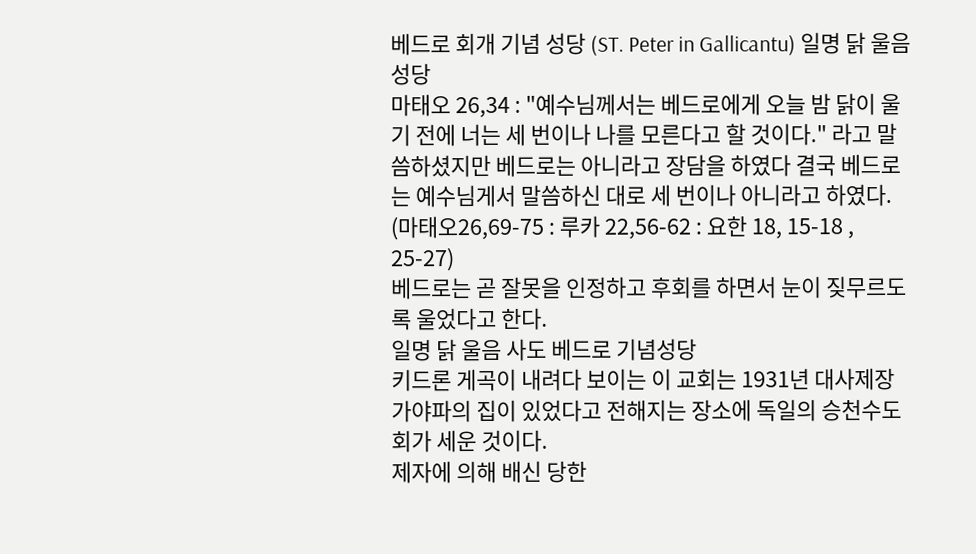베드로 회개 기념 성당 (ST. Peter in Gallicantu) 일명 닭 울음 성당
마태오 26,34 : "예수님께서는 베드로에게 오늘 밤 닭이 울기 전에 너는 세 번이나 나를 모른다고 할 것이다." 라고 말씀하셨지만 베드로는 아니라고 장담을 하였다 결국 베드로는 예수님게서 말씀하신 대로 세 번이나 아니라고 하였다.
(마태오26,69-75 : 루카 22,56-62 : 요한 18, 15-18 , 25-27)
베드로는 곧 잘못을 인정하고 후회를 하면서 눈이 짖무르도록 울었다고 한다.
일명 닭 울음 사도 베드로 기념성당
키드론 게곡이 내려다 보이는 이 교회는 1931년 대사제장 가야파의 집이 있었다고 전해지는 장소에 독일의 승천수도회가 세운 것이다.
제자에 의해 배신 당한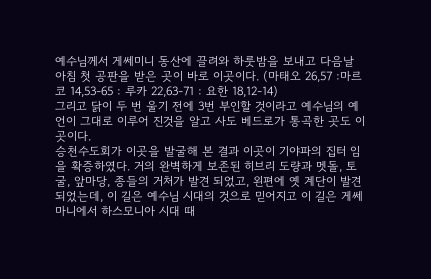예수님께서 게쎄미니 동산에 끌려와 하룻밤을 보내고 다음날 아침 첫 공판을 받은 곳이 바로 이곳이다. (마태오 26,57 :마르코 14,53-65 : 루카 22,63-71 : 요한 18,12-14)
그리고 닭이 두 번 울기 전에 3번 부인할 것이라고 예수님의 예언이 그대로 이루어 진것을 알고 사도 베드로가 통곡한 곳도 이곳이다.
승천수도회가 이곳을 발굴해 본 결과 이곳이 기야파의 집터 임을 확증하였다. 거의 완벽하게 보존된 히브리 도량과 멧돌, 토굴, 앞마당, 종들의 거처가 발견 되었고, 왼편에 옛 계단이 발견 되었는데, 이 길은 예수님 시대의 것으로 믿어지고 이 길은 게쎄마니에서 하스모니아 시대 때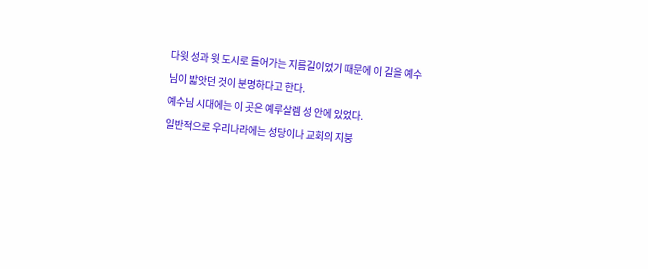다윗 성과 윗 도시로 들어가는 지름길이었기 때문에 이 길을 예수님이 밟앗던 것이 분명하다고 한다.
예수님 시대에는 이 곳은 예루살렘 성 안에 있었다.
일반적으로 우리나라에는 성당이나 교회의 지붕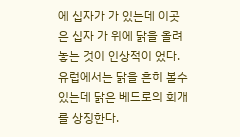에 십자가 가 있는데 이곳은 십자 가 위에 닭을 올려 놓는 것이 인상적이 었다. 유럽에서는 닭을 흔히 볼수 있는데 닭은 베드로의 회개를 상징한다.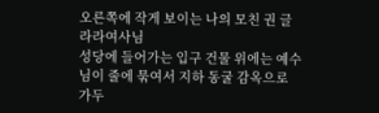오른쪽에 작게 보이는 나의 모친 권 글라라여사님
성당에 들어가는 입구 건물 위에는 예수님이 줄에 묶여서 지하 동굴 감옥으로 가두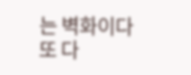는 벽화이다
또 다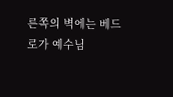른쪽의 벽에는 베드로가 예수님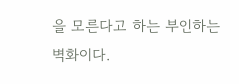을 모른다고 하는 부인하는 벽화이다.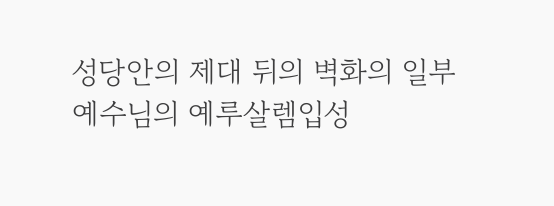성당안의 제대 뒤의 벽화의 일부 예수님의 예루살렘입성